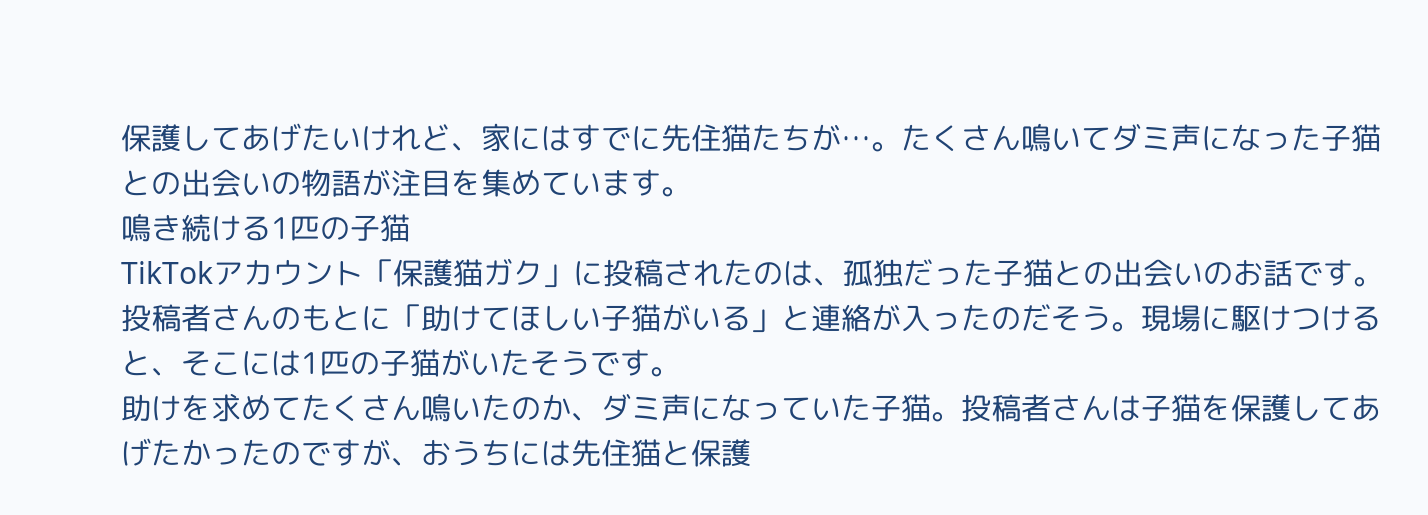保護してあげたいけれど、家にはすでに先住猫たちが…。たくさん鳴いてダミ声になった子猫との出会いの物語が注目を集めています。
鳴き続ける1匹の子猫
TikTokアカウント「保護猫ガク」に投稿されたのは、孤独だった子猫との出会いのお話です。投稿者さんのもとに「助けてほしい子猫がいる」と連絡が入ったのだそう。現場に駆けつけると、そこには1匹の子猫がいたそうです。
助けを求めてたくさん鳴いたのか、ダミ声になっていた子猫。投稿者さんは子猫を保護してあげたかったのですが、おうちには先住猫と保護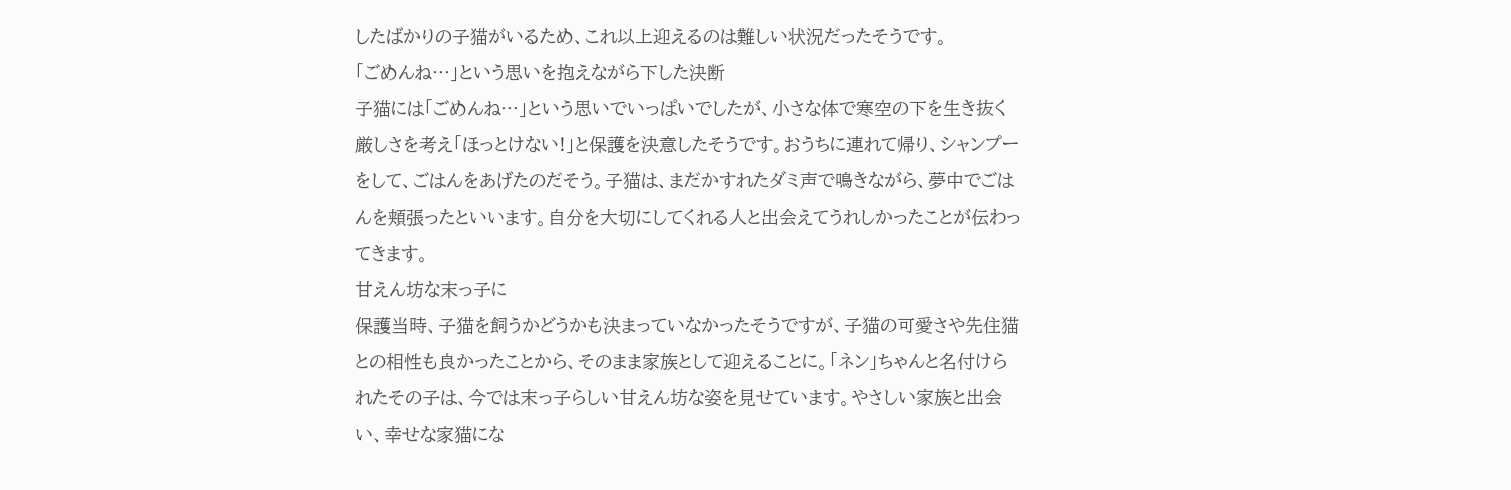したばかりの子猫がいるため、これ以上迎えるのは難しい状況だったそうです。
「ごめんね…」という思いを抱えながら下した決断
子猫には「ごめんね…」という思いでいっぱいでしたが、小さな体で寒空の下を生き抜く厳しさを考え「ほっとけない!」と保護を決意したそうです。おうちに連れて帰り、シャンプーをして、ごはんをあげたのだそう。子猫は、まだかすれたダミ声で鳴きながら、夢中でごはんを頬張ったといいます。自分を大切にしてくれる人と出会えてうれしかったことが伝わってきます。
甘えん坊な末っ子に
保護当時、子猫を飼うかどうかも決まっていなかったそうですが、子猫の可愛さや先住猫との相性も良かったことから、そのまま家族として迎えることに。「ネン」ちゃんと名付けられたその子は、今では末っ子らしい甘えん坊な姿を見せています。やさしい家族と出会い、幸せな家猫にな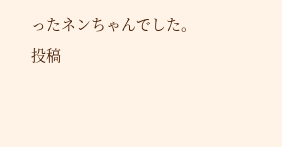ったネンちゃんでした。
投稿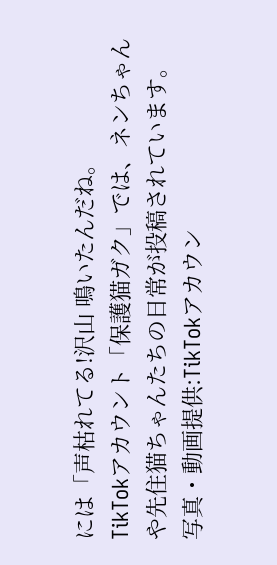には「声枯れてる!沢山 鳴いたんだね。
TikTokアカウント「保護猫ガク」では、ネンちゃんや先住猫ちゃんたちの日常が投稿されています。
写真・動画提供:TikTokアカウン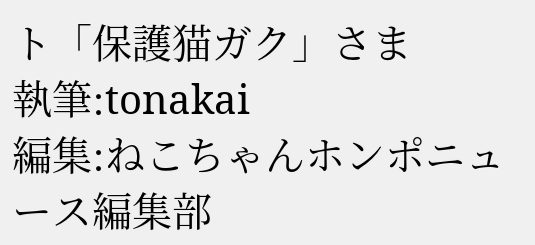ト「保護猫ガク」さま
執筆:tonakai
編集:ねこちゃんホンポニュース編集部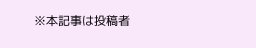※本記事は投稿者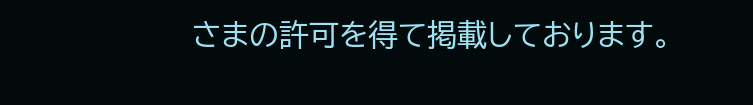さまの許可を得て掲載しております。